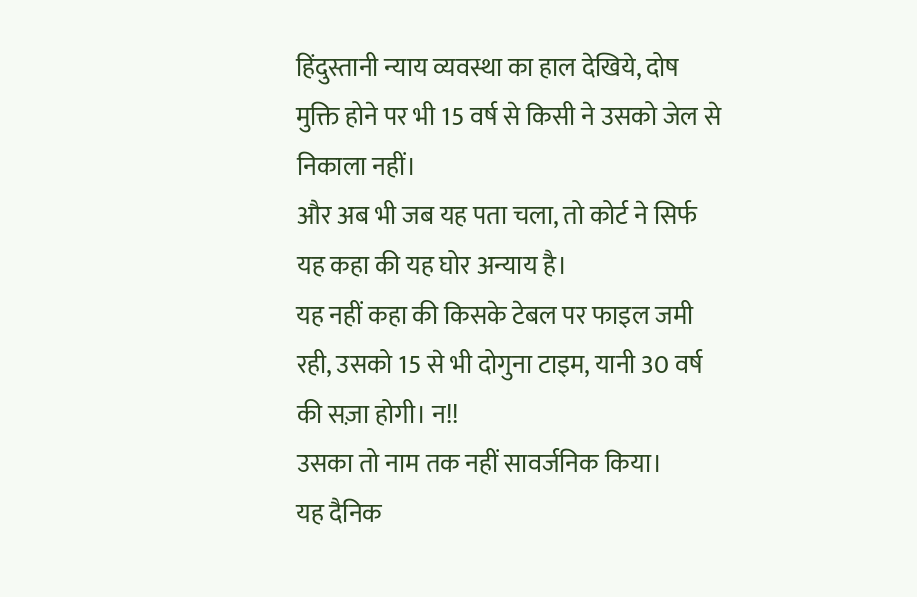हिंदुस्तानी न्याय व्यवस्था का हाल देखिये, दोष मुक्ति होने पर भी 15 वर्ष से किसी ने उसको जेल से निकाला नहीं।
और अब भी जब यह पता चला, तो कोर्ट ने सिर्फ यह कहा की यह घोर अन्याय है।
यह नहीं कहा की किसके टेबल पर फाइल जमी रही, उसको 15 से भी दोगुना टाइम, यानी 30 वर्ष की सज़ा होगी। न!!
उसका तो नाम तक नहीं सावर्जनिक किया।
यह दैनिक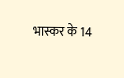भास्कर के 14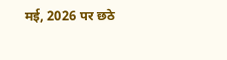मई, 2026 पर छठे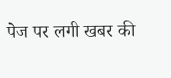पेज पर लगी खबर की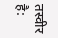तस्वीर है: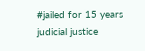#jailed for 15 years
judicial justice